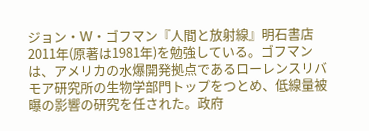ジョン・W・ゴフマン『人間と放射線』明石書店2011年(原著は1981年)を勉強している。ゴフマンは、アメリカの水爆開発拠点であるローレンスリバモア研究所の生物学部門トップをつとめ、低線量被曝の影響の研究を任された。政府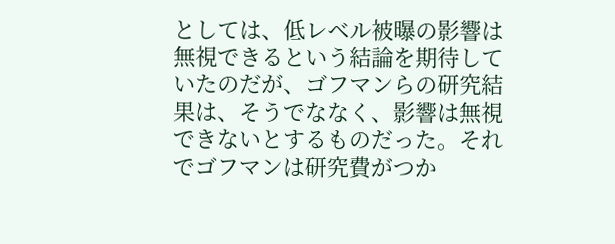としては、低レベル被曝の影響は無視できるという結論を期待していたのだが、ゴフマンらの研究結果は、そうでななく、影響は無視できないとするものだった。それでゴフマンは研究費がつか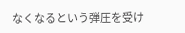なくなるという弾圧を受け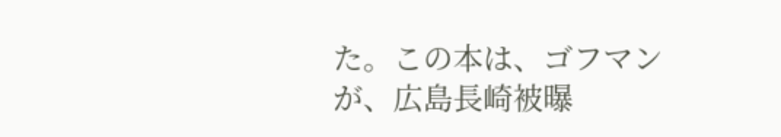た。この本は、ゴフマンが、広島長崎被曝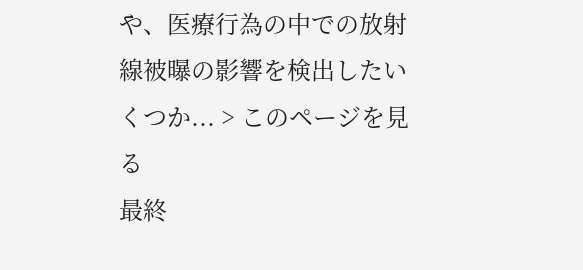や、医療行為の中での放射線被曝の影響を検出したいくつか... > このページを見る
最終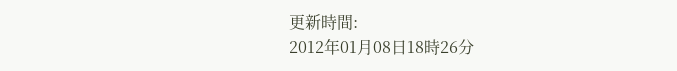更新時間:
2012年01月08日18時26分